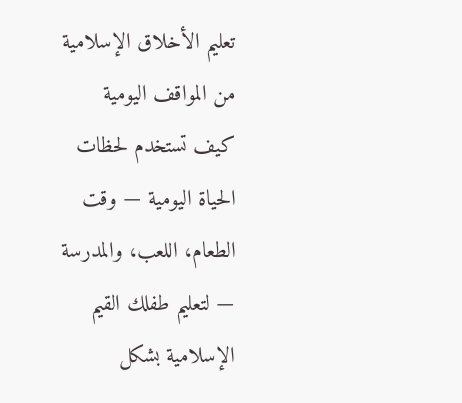تعليم الأخلاق الإسلامية من المواقف اليومية
كيف تستخدم لحظات الحياة اليومية — وقت الطعام، اللعب، والمدرسة — لتعليم طفلك القيم الإسلامية بشكل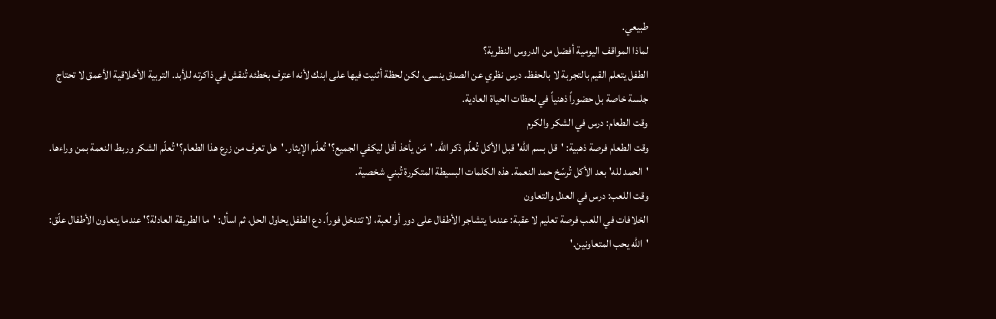طبيعي.
لماذا المواقف اليومية أفضل من الدروس النظرية؟
الطفل يتعلم القيم بالتجربة لا بالحفظ. درس نظري عن الصدق ينسى، لكن لحظة أثنيت فيها على ابنك لأنه اعترف بخطئه تُنقش في ذاكرته للأبد. التربية الأخلاقية الأعمق لا تحتاج جلسة خاصة بل حضوراً ذهنياً في لحظات الحياة العادية.
وقت الطعام: درس في الشكر والكرم
وقت الطعام فرصة ذهبية: 'قل بسم الله' قبل الأكل تُعلّم ذكر الله. 'مَن يأخذ أقل ليكفي الجميع؟' تُعلّم الإيثار. 'هل تعرف من زرع هذا الطعام؟' تُعلّم الشكر وربط النعمة بمن وراءها. 'الحمد لله' بعد الأكل تُرسّخ حمد النعمة. هذه الكلمات البسيطة المتكررة تُبني شخصية.
وقت اللعب: درس في العدل والتعاون
الخلافات في اللعب فرصة تعليم لا عقبة: عندما يتشاجر الأطفال على دور أو لعبة، لا تتدخل فوراً. دع الطفل يحاول الحل، ثم اسأل: 'ما الطريقة العادلة؟' عندما يتعاون الأطفال علّق: 'الله يحب المتعاونين.'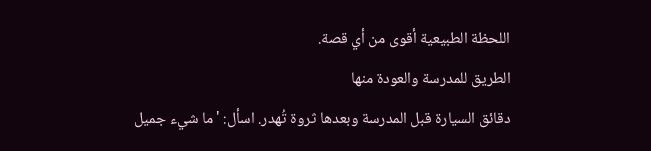اللحظة الطبيعية أقوى من أي قصة.
الطريق للمدرسة والعودة منها
دقائق السيارة قبل المدرسة وبعدها ثروة تُهدر. اسأل: 'ما شيء جميل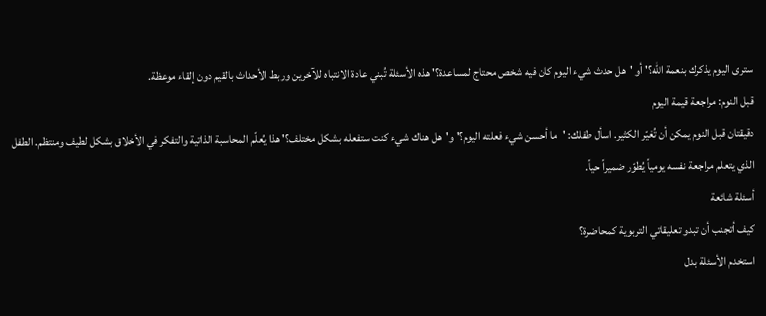سترى اليوم يذكرك بنعمة الله؟' أو 'هل حدث شيء اليوم كان فيه شخص محتاج لمساعدة؟' هذه الأسئلة تُبني عادة الانتباه للآخرين وربط الأحداث بالقيم دون إلقاء موعظة.
قبل النوم: مراجعة قيمة اليوم
دقيقتان قبل النوم يمكن أن تُغيّر الكثير. اسأل طفلك: 'ما أحسن شيء فعلته اليوم؟' و'هل هناك شيء كنت ستفعله بشكل مختلف؟' هذا يُعلّم المحاسبة الذاتية والتفكر في الأخلاق بشكل لطيف ومنتظم. الطفل الذي يتعلم مراجعة نفسه يومياً يُطوّر ضميراً حياً.
أسئلة شائعة
كيف أتجنب أن تبدو تعليقاتي التربوية كمحاضرة؟
استخدم الأسئلة بدل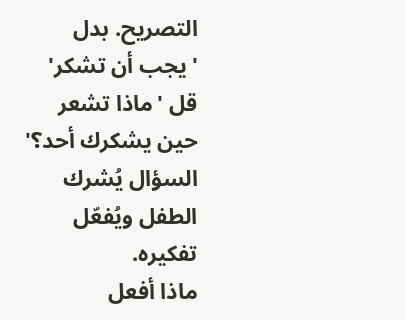التصريح. بدل 'يجب أن تشكر' قل 'ماذا تشعر حين يشكرك أحد؟' السؤال يُشرك الطفل ويُفعّل تفكيره.
ماذا أفعل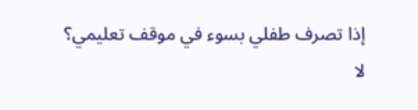إذا تصرف طفلي بسوء في موقف تعليمي؟
لا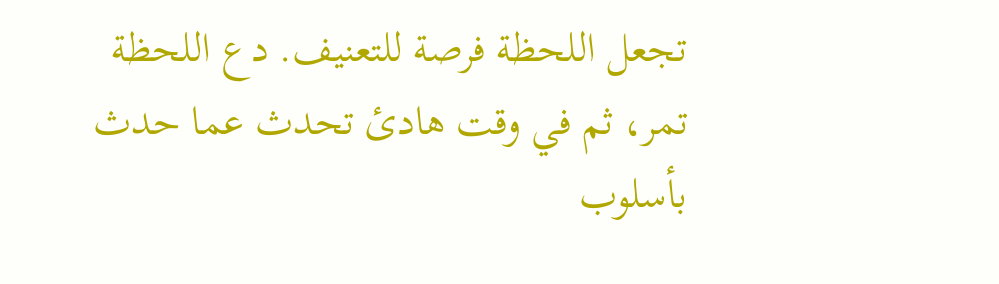تجعل اللحظة فرصة للتعنيف. دع اللحظة تمر، ثم في وقت هادئ تحدث عما حدث بأسلوب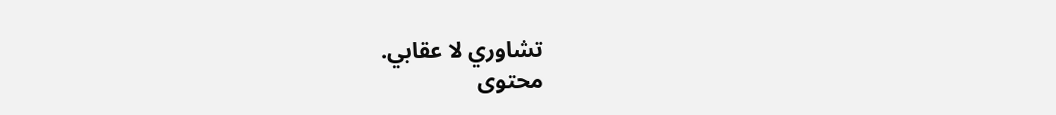تشاوري لا عقابي.
محتوى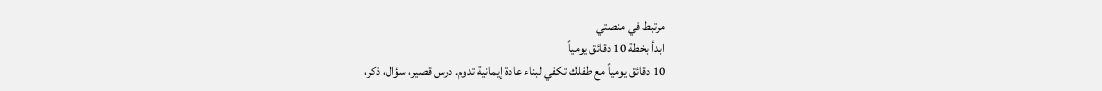مرتبط في منصتي
ابدأ بخطة 10 دقائق يومياً
10 دقائق يومياً مع طفلك تكفي لبناء عادة إيمانية تدوم. درس قصير، سؤال، ذكر،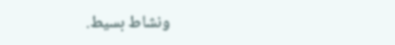ونشاط بسيط.